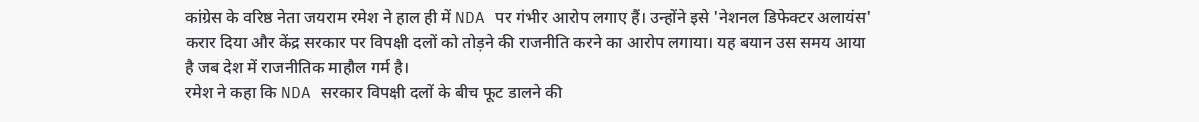कांग्रेस के वरिष्ठ नेता जयराम रमेश ने हाल ही में NDA पर गंभीर आरोप लगाए हैं। उन्होंने इसे 'नेशनल डिफेक्टर अलायंस' करार दिया और केंद्र सरकार पर विपक्षी दलों को तोड़ने की राजनीति करने का आरोप लगाया। यह बयान उस समय आया है जब देश में राजनीतिक माहौल गर्म है।
रमेश ने कहा कि NDA सरकार विपक्षी दलों के बीच फूट डालने की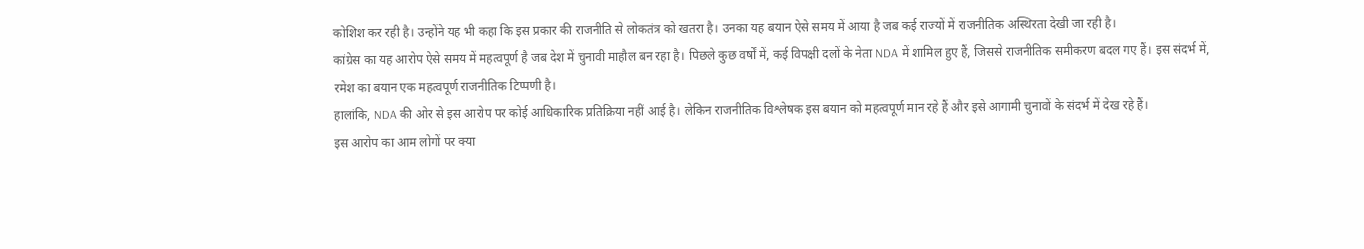कोशिश कर रही है। उन्होंने यह भी कहा कि इस प्रकार की राजनीति से लोकतंत्र को खतरा है। उनका यह बयान ऐसे समय में आया है जब कई राज्यों में राजनीतिक अस्थिरता देखी जा रही है।
कांग्रेस का यह आरोप ऐसे समय में महत्वपूर्ण है जब देश में चुनावी माहौल बन रहा है। पिछले कुछ वर्षों में, कई विपक्षी दलों के नेता NDA में शामिल हुए हैं, जिससे राजनीतिक समीकरण बदल गए हैं। इस संदर्भ में, रमेश का बयान एक महत्वपूर्ण राजनीतिक टिप्पणी है।
हालांकि, NDA की ओर से इस आरोप पर कोई आधिकारिक प्रतिक्रिया नहीं आई है। लेकिन राजनीतिक विश्लेषक इस बयान को महत्वपूर्ण मान रहे हैं और इसे आगामी चुनावों के संदर्भ में देख रहे हैं।
इस आरोप का आम लोगों पर क्या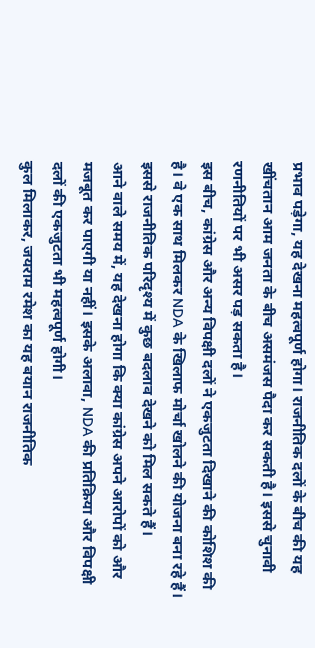प्रभाव पड़ेगा, यह देखना महत्वपूर्ण होगा। राजनीतिक दलों के बीच की यह खींचतान आम जनता के बीच असमंजस पैदा कर सकती है। इससे चुनावी रणनीतियों पर भी असर पड़ सकता है।
इस बीच, कांग्रेस और अन्य विपक्षी दलों ने एकजुटता दिखाने की कोशिश की है। वे एक साथ मिलकर NDA के खिलाफ मोर्चा खोलने की योजना बना रहे हैं। इससे राजनीतिक परिदृश्य में कुछ बदलाव देखने को मिल सकते हैं।
आने वाले समय में, यह देखना होगा कि क्या कांग्रेस अपने आरोपों को और मजबूत कर पाएगी या नहीं। इसके अलावा, NDA की प्रतिक्रिया और विपक्षी दलों की एकजुटता भी महत्वपूर्ण होगी।
कुल मिलाकर, जयराम रमेश का यह बयान राजनीतिक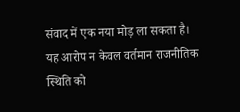संवाद में एक नया मोड़ ला सकता है। यह आरोप न केवल वर्तमान राजनीतिक स्थिति को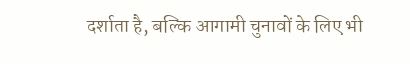दर्शाता है, बल्कि आगामी चुनावों के लिए भी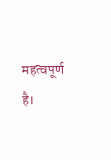महत्वपूर्ण है।